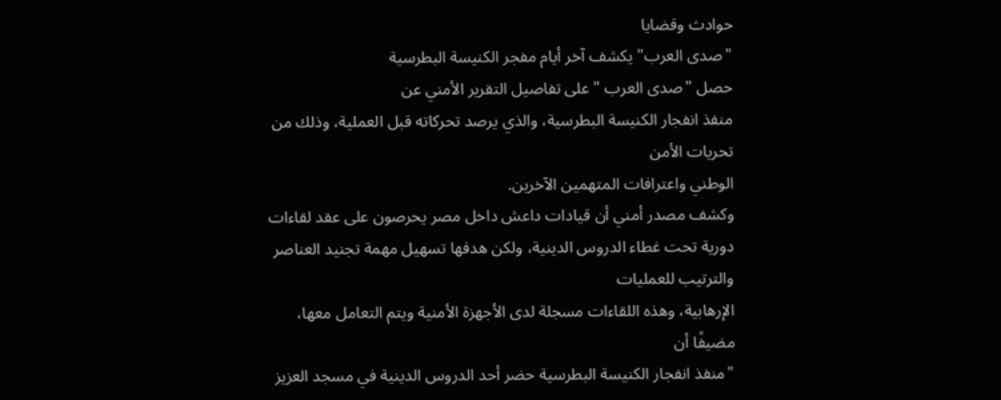حوادث وقضايا
"صدى العرب" يكشف آخر أيام مفجر الكنيسة البطرسية
حصل "صدى العرب " على تفاصيل التقرير الأمني عن
منفذ انفجار الكنيسة البطرسية، والذي يرصد تحركاته قبل العملية، وذلك من تحريات الأمن
الوطني واعترافات المتهمين الآخرين.
وكشف مصدر أمني أن قيادات داعش داخل مصر يحرصون على عقد لقاءات
دورية تحت غطاء الدروس الدينية، ولكن هدفها تسهيل مهمة تجنيد العناصر والترتيب للعمليات
الإرهابية، وهذه اللقاءات مسجلة لدى الأجهزة الأمنية ويتم التعامل معها، مضيفًا أن
"منفذ انفجار الكنيسة البطرسية حضر أحد الدروس الدينية في مسجد العزيز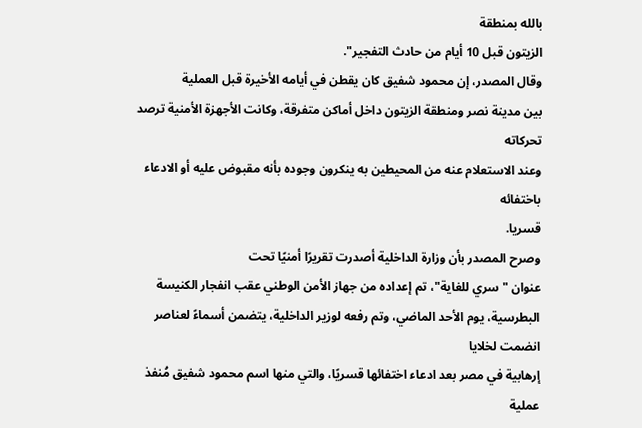بالله بمنطقة
الزيتون قبل 10 أيام من حادث التفجير".
وقال المصدر، إن محمود شفيق كان يقطن في أيامه الأخيرة قبل العملية
بين مدينة نصر ومنطقة الزيتون داخل أماكن متفرقة، وكانت الأجهزة الأمنية ترصد تحركاته
وعند الاستعلام عنه من المحيطين به ينكرون وجوده بأنه مقبوض عليه أو الادعاء باختفائه
قسريا.
وصرح المصدر بأن وزارة الداخلية أصدرت تقريرًا أمنيًا تحت
عنوان "سري للغاية"، تم إعداده من جهاز الأمن الوطني عقب انفجار الكنيسة
البطرسية، يوم الأحد الماضي، وتم رفعه لوزير الداخلية، يتضمن أسماءً لعناصر انضمت لخلايا
إرهابية في مصر بعد ادعاء اختفائها قسريًا، والتي منها اسم محمود شفيق مُنفذ عملية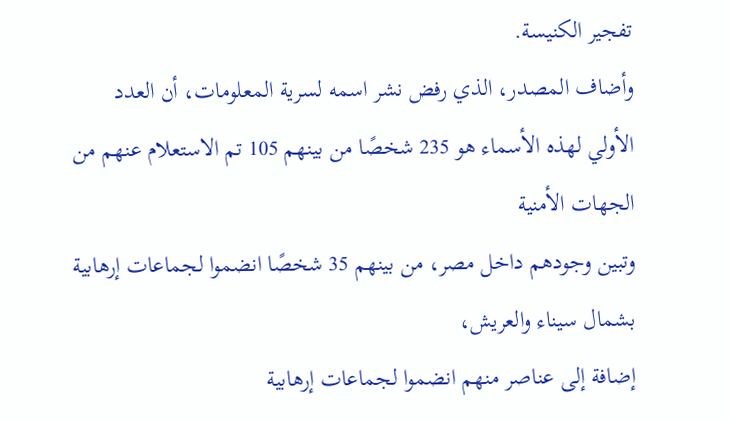تفجير الكنيسة.
وأضاف المصدر، الذي رفض نشر اسمه لسرية المعلومات، أن العدد
الأولي لهذه الأسماء هو 235 شخصًا من بينهم 105 تم الاستعلام عنهم من الجهات الأمنية
وتبين وجودهم داخل مصر، من بينهم 35 شخصًا انضموا لجماعات إرهابية بشمال سيناء والعريش،
إضافة إلى عناصر منهم انضموا لجماعات إرهابية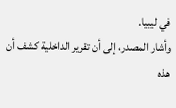في ليبيا.
وأشار المصدر، إلى أن تقرير الداخلية كشف أن هذه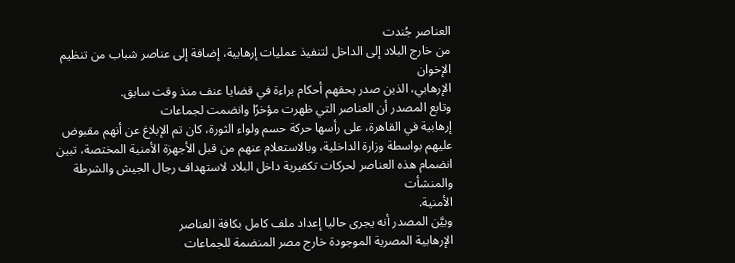العناصر جُندت
من خارج البلاد إلى الداخل لتنفيذ عمليات إرهابية، إضافة إلى عناصر شباب من تنظيم الإخوان
الإرهابي، الذين صدر بحقهم أحكام براءة في قضايا عنف منذ وقت سابق.
وتابع المصدر أن العناصر التي ظهرت مؤخرًا وانضمت لجماعات
إرهابية في القاهرة، على رأسها حركة حسم ولواء الثورة، كان تم الإبلاغ عن أنهم مقبوض
عليهم بواسطة وزارة الداخلية، وبالاستعلام عنهم من قبل الأجهزة الأمنية المختصة، تبين
انضمام هذه العناصر لحركات تكفيرية داخل البلاد لاستهداف رجال الجيش والشرطة والمنشأت
الأمنية.
وبيَّن المصدر أنه يجرى حاليا إعداد ملف كامل بكافة العناصر
الإرهابية المصرية الموجودة خارج مصر المنضمة للجماعات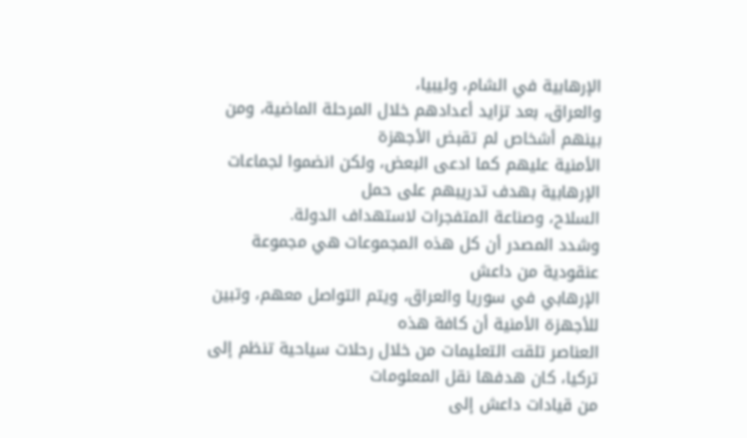الإرهابية في الشام، وليبيا،
والعراق، بعد تزايد أعدادهم خلال المرحلة الماضية، ومن بينهم أشخاص لم تقبض الأجهزة
الأمنية عليهم كما ادعى البعض، ولكن انضموا لجماعات الإرهابية بهدف تدريبهم على حمل
السلاح، وصناعة المتفجرات لاستهداف الدولة.
وشدد المصدر أن كل هذه المجموعات هي مجموعة عنقودية من داعش
الإرهابي في سوريا والعراق، ويتم التواصل معهم، وتبين للأجهزة الأمنية أن كافة هذه
العناصر تلقت التعليمات من خلال رحلات سياحية تنظم إلى تركيا، كان هدفها نقل المعلومات
من قيادات داعش إلى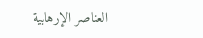العناصر الإرهابية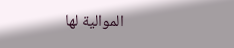الموالية لها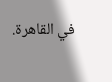في القاهرة.